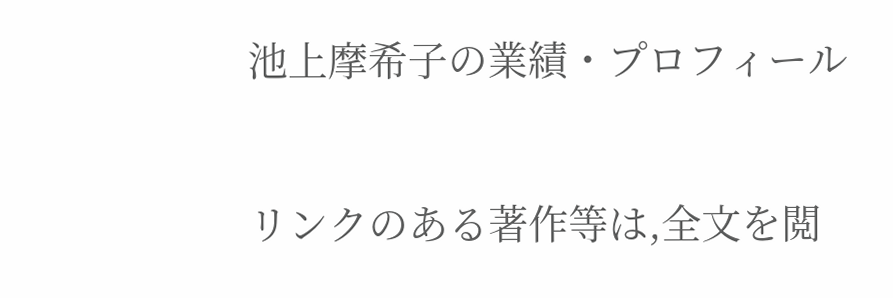池上摩希子の業績・プロフィール

リンクのある著作等は,全文を閲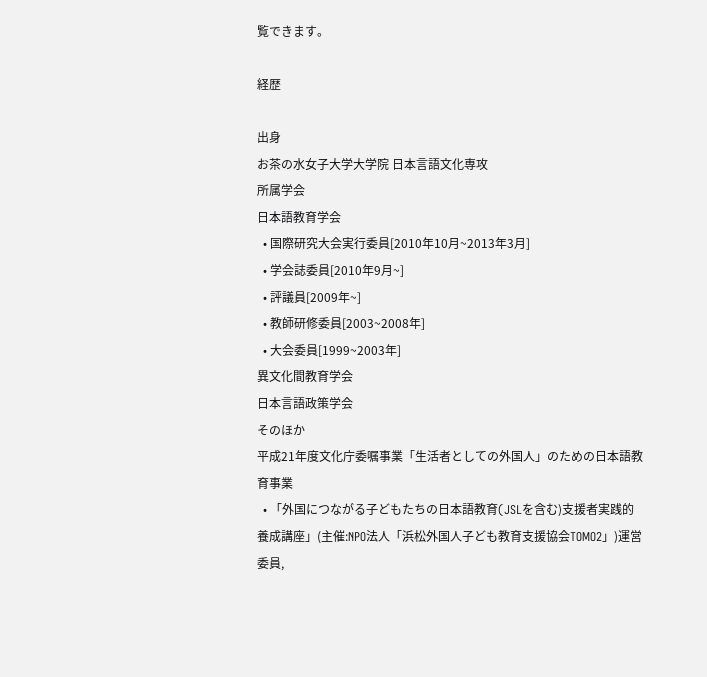覧できます。

経歴

出身
お茶の水女子大学大学院 日本言語文化専攻
所属学会
日本語教育学会
  • 国際研究大会実行委員[2010年10月~2013年3月]
  • 学会誌委員[2010年9月~]
  • 評議員[2009年~]
  • 教師研修委員[2003~2008年]
  • 大会委員[1999~2003年]
異文化間教育学会
日本言語政策学会
そのほか
平成21年度文化庁委嘱事業「生活者としての外国人」のための日本語教育事業
  • 「外国につながる子どもたちの日本語教育(JSLを含む)支援者実践的養成講座」(主催:NPO法人「浜松外国人子ども教育支援協会TOMO2」)運営委員,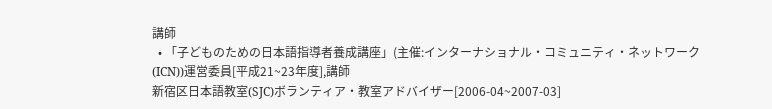講師
  • 「子どものための日本語指導者養成講座」(主催:インターナショナル・コミュニティ・ネットワーク(ICN))運営委員[平成21~23年度],講師
新宿区日本語教室(SJC)ボランティア・教室アドバイザー[2006-04~2007-03]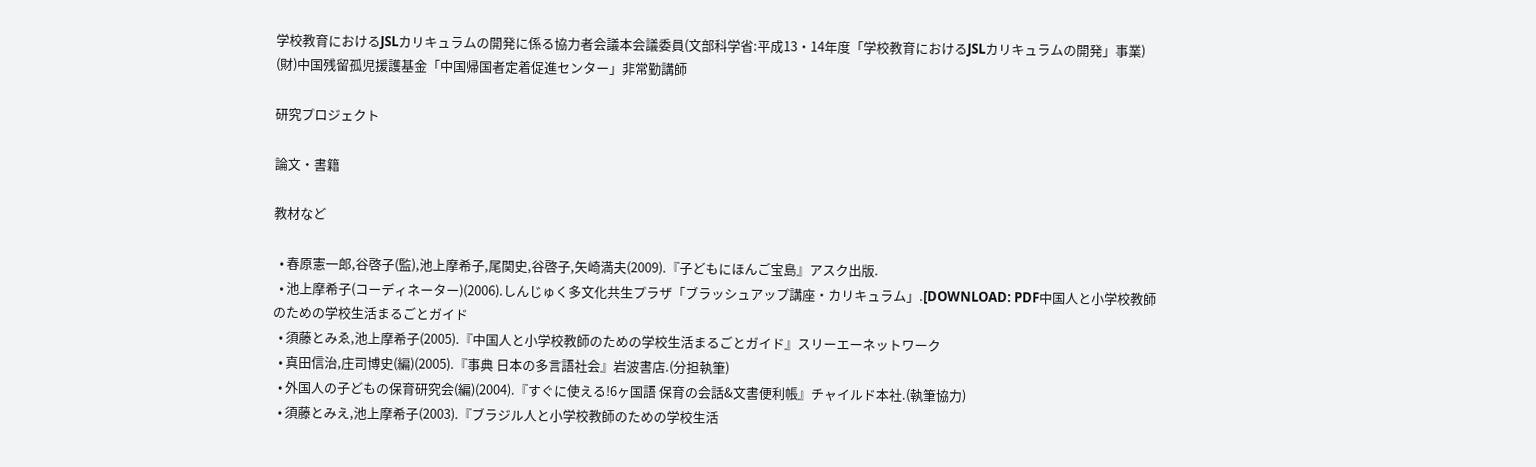学校教育におけるJSLカリキュラムの開発に係る協力者会議本会議委員(文部科学省:平成13・14年度「学校教育におけるJSLカリキュラムの開発」事業)
(財)中国残留孤児援護基金「中国帰国者定着促進センター」非常勤講師

研究プロジェクト

論文・書籍

教材など

  • 春原憲一郎,谷啓子(監),池上摩希子,尾関史,谷啓子,矢崎満夫(2009).『子どもにほんご宝島』アスク出版.
  • 池上摩希子(コーディネーター)(2006).しんじゅく多文化共生プラザ「ブラッシュアップ講座・カリキュラム」.[DOWNLOAD: PDF中国人と小学校教師のための学校生活まるごとガイド
  • 須藤とみゑ,池上摩希子(2005).『中国人と小学校教師のための学校生活まるごとガイド』スリーエーネットワーク
  • 真田信治,庄司博史(編)(2005).『事典 日本の多言語社会』岩波書店.(分担執筆)
  • 外国人の子どもの保育研究会(編)(2004).『すぐに使える!6ヶ国語 保育の会話&文書便利帳』チャイルド本社.(執筆協力)
  • 須藤とみえ,池上摩希子(2003).『ブラジル人と小学校教師のための学校生活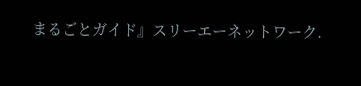まるごとガイド』スリーエーネットワーク.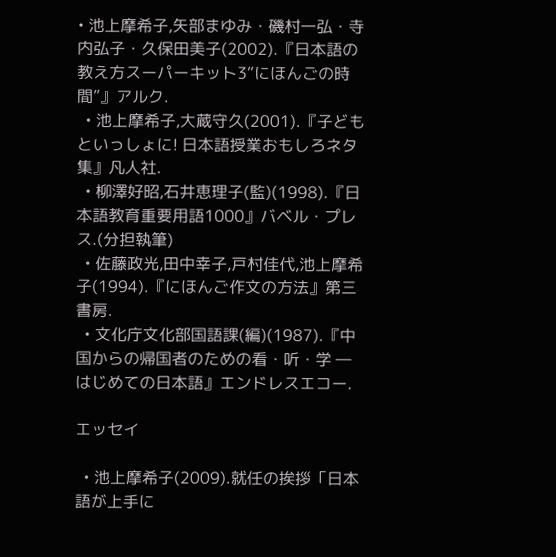• 池上摩希子,矢部まゆみ・磯村一弘・寺内弘子・久保田美子(2002).『日本語の教え方スーパーキット3“にほんごの時間”』アルク.
  • 池上摩希子,大蔵守久(2001).『子どもといっしょに! 日本語授業おもしろネタ集』凡人社.
  • 柳澤好昭,石井恵理子(監)(1998).『日本語教育重要用語1000』バベル・プレス.(分担執筆)
  • 佐藤政光,田中幸子,戸村佳代,池上摩希子(1994).『にほんご作文の方法』第三書房.
  • 文化庁文化部国語課(編)(1987).『中国からの帰国者のための看・听・学 ― はじめての日本語』エンドレスエコー.

エッセイ

  • 池上摩希子(2009).就任の挨拶「日本語が上手に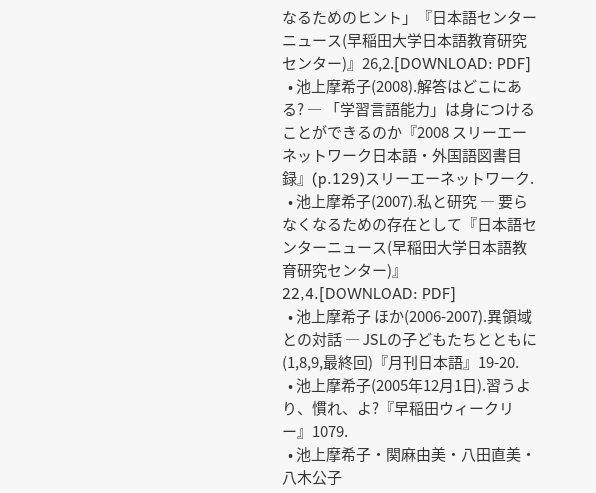なるためのヒント」『日本語センターニュース(早稲田大学日本語教育研究センター)』26,2.[DOWNLOAD: PDF]
  • 池上摩希子(2008).解答はどこにある? ― 「学習言語能力」は身につけることができるのか『2008 スリーエーネットワーク日本語・外国語図書目録』(p.129)スリーエーネットワーク.
  • 池上摩希子(2007).私と研究 ― 要らなくなるための存在として『日本語センターニュース(早稲田大学日本語教育研究センター)』22,4.[DOWNLOAD: PDF]
  • 池上摩希子 ほか(2006-2007).異領域との対話 ― JSLの子どもたちとともに(1,8,9,最終回)『月刊日本語』19-20.
  • 池上摩希子(2005年12月1日).習うより、慣れ、よ?『早稲田ウィークリー』1079.
  • 池上摩希子・関麻由美・八田直美・八木公子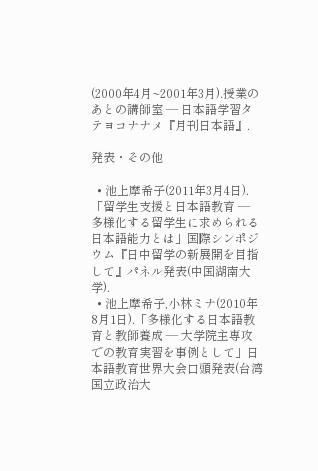(2000年4月~2001年3月).授業のあとの講師室 ― 日本語学習タテヨコナナメ『月刊日本語』.

発表・その他

  • 池上摩希子(2011年3月4日).「留学生支援と日本語教育 ― 多様化する留学生に求められる日本語能力とは」国際シンポジウム『日中留学の新展開を目指して』パネル発表(中国湖南大学).
  • 池上摩希子,小林ミナ(2010年8月1日).「多様化する日本語教育と教師養成 ― 大学院主専攻での教育実習を事例として」日本語教育世界大会口頭発表(台湾国立政治大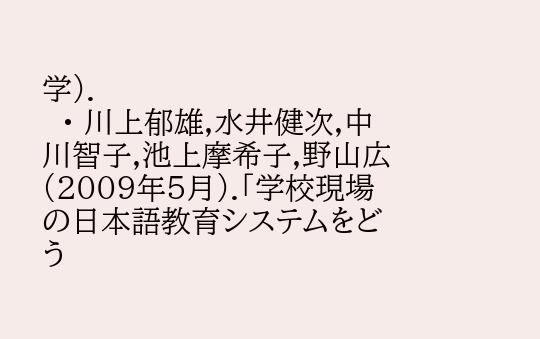学).
  • 川上郁雄,水井健次,中川智子,池上摩希子,野山広(2009年5月).「学校現場の日本語教育システムをどう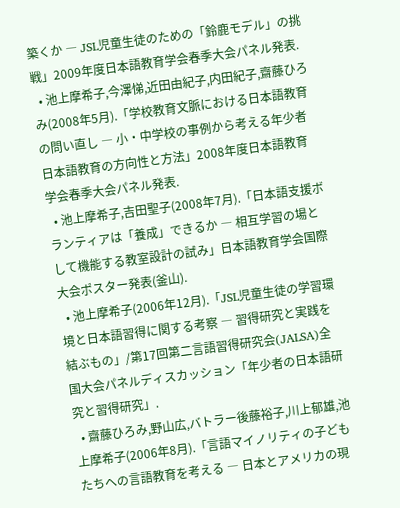築くか ― JSL児童生徒のための「鈴鹿モデル」の挑戦」2009年度日本語教育学会春季大会パネル発表.
  • 池上摩希子,今澤悌,近田由紀子,内田紀子,齋藤ひろみ(2008年5月).「学校教育文脈における日本語教育の問い直し ― 小・中学校の事例から考える年少者日本語教育の方向性と方法」2008年度日本語教育学会春季大会パネル発表.
  • 池上摩希子,吉田聖子(2008年7月).「日本語支援ボランティアは「養成」できるか ― 相互学習の場として機能する教室設計の試み」日本語教育学会国際大会ポスター発表(釜山).
  • 池上摩希子(2006年12月).「JSL児童生徒の学習環境と日本語習得に関する考察 ― 習得研究と実践を結ぶもの」/第17回第二言語習得研究会(JALSA)全国大会パネルディスカッション「年少者の日本語研究と習得研究」.
  • 齋藤ひろみ,野山広,バトラー後藤裕子,川上郁雄,池上摩希子(2006年8月).「言語マイノリティの子どもたちへの言語教育を考える ― 日本とアメリカの現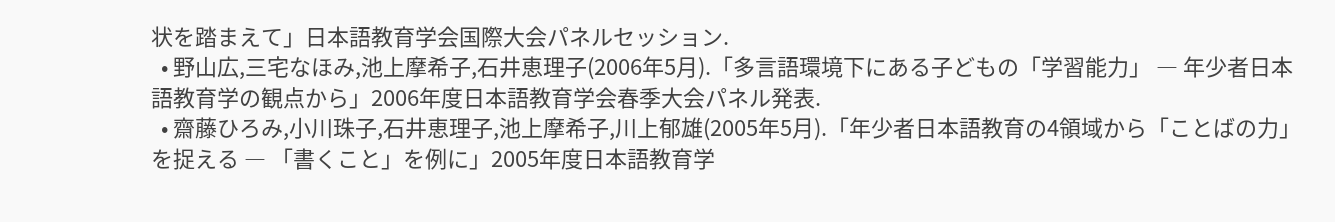状を踏まえて」日本語教育学会国際大会パネルセッション.
  • 野山広,三宅なほみ,池上摩希子,石井恵理子(2006年5月).「多言語環境下にある子どもの「学習能力」 ― 年少者日本語教育学の観点から」2006年度日本語教育学会春季大会パネル発表.
  • 齋藤ひろみ,小川珠子,石井恵理子,池上摩希子,川上郁雄(2005年5月).「年少者日本語教育の4領域から「ことばの力」を捉える ― 「書くこと」を例に」2005年度日本語教育学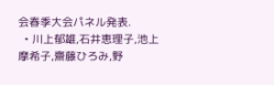会春季大会パネル発表.
  • 川上郁雄,石井恵理子,池上摩希子,齋藤ひろみ,野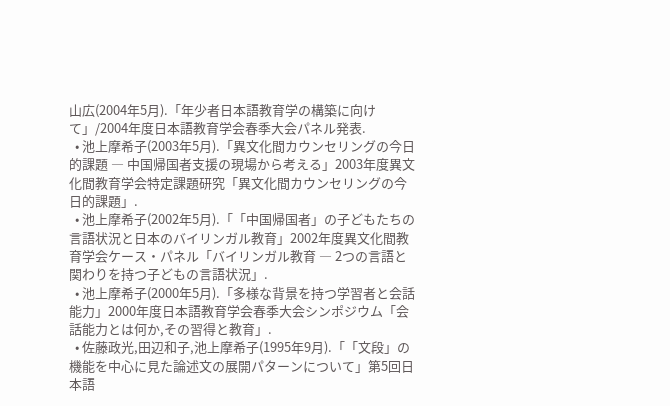山広(2004年5月).「年少者日本語教育学の構築に向けて」/2004年度日本語教育学会春季大会パネル発表.
  • 池上摩希子(2003年5月).「異文化間カウンセリングの今日的課題 ― 中国帰国者支援の現場から考える」2003年度異文化間教育学会特定課題研究「異文化間カウンセリングの今日的課題」.
  • 池上摩希子(2002年5月).「「中国帰国者」の子どもたちの言語状況と日本のバイリンガル教育」2002年度異文化間教育学会ケース・パネル「バイリンガル教育 ― 2つの言語と関わりを持つ子どもの言語状況」.
  • 池上摩希子(2000年5月).「多様な背景を持つ学習者と会話能力」2000年度日本語教育学会春季大会シンポジウム「会話能力とは何か,その習得と教育」.
  • 佐藤政光,田辺和子,池上摩希子(1995年9月).「「文段」の機能を中心に見た論述文の展開パターンについて」第5回日本語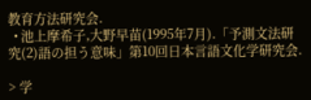教育方法研究会.
  • 池上摩希子,大野早苗(1995年7月).「予測文法研究(2)語の担う意味」第10回日本言語文化学研究会.

> 学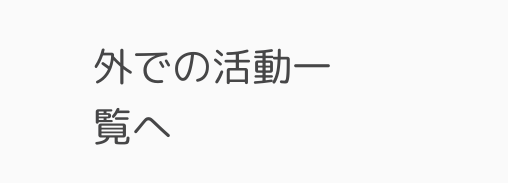外での活動一覧へ